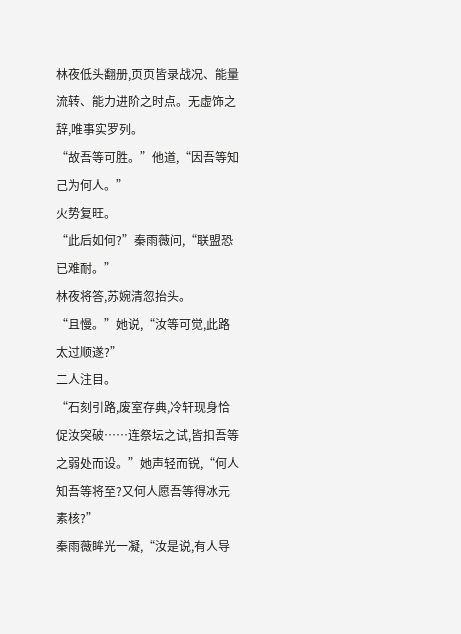林夜低头翻册,页页皆录战况、能量流转、能力进阶之时点。无虚饰之辞,唯事实罗列。
“故吾等可胜。”他道,“因吾等知己为何人。”
火势复旺。
“此后如何?”秦雨薇问,“联盟恐已难耐。”
林夜将答,苏婉清忽抬头。
“且慢。”她说,“汝等可觉,此路太过顺遂?”
二人注目。
“石刻引路,废室存典,冷轩现身恰促汝突破……连祭坛之试,皆扣吾等之弱处而设。”她声轻而锐,“何人知吾等将至?又何人愿吾等得冰元素核?”
秦雨薇眸光一凝,“汝是说,有人导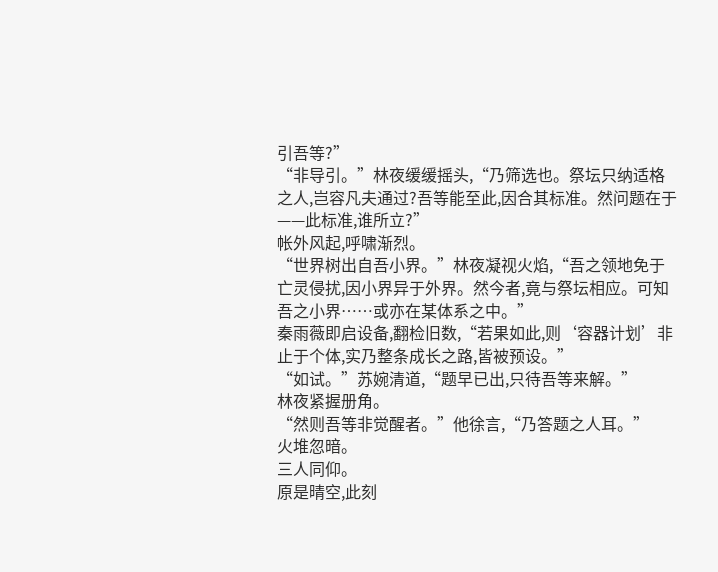引吾等?”
“非导引。”林夜缓缓摇头,“乃筛选也。祭坛只纳适格之人,岂容凡夫通过?吾等能至此,因合其标准。然问题在于——此标准,谁所立?”
帐外风起,呼啸渐烈。
“世界树出自吾小界。”林夜凝视火焰,“吾之领地免于亡灵侵扰,因小界异于外界。然今者,竟与祭坛相应。可知吾之小界……或亦在某体系之中。”
秦雨薇即启设备,翻检旧数,“若果如此,则‘容器计划’非止于个体,实乃整条成长之路,皆被预设。”
“如试。”苏婉清道,“题早已出,只待吾等来解。”
林夜紧握册角。
“然则吾等非觉醒者。”他徐言,“乃答题之人耳。”
火堆忽暗。
三人同仰。
原是晴空,此刻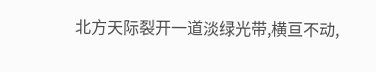北方天际裂开一道淡绿光带,横亘不动,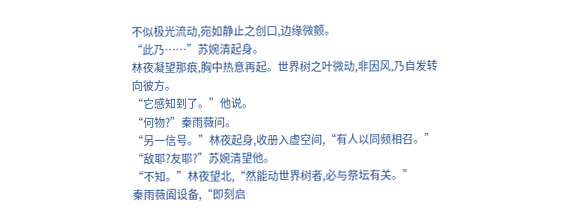不似极光流动,宛如静止之创口,边缘微颤。
“此乃……”苏婉清起身。
林夜凝望那痕,胸中热意再起。世界树之叶微动,非因风,乃自发转向彼方。
“它感知到了。”他说。
“何物?”秦雨薇问。
“另一信号。”林夜起身,收册入虚空间,“有人以同频相召。”
“敌耶?友耶?”苏婉清望他。
“不知。”林夜望北,“然能动世界树者,必与祭坛有关。”
秦雨薇阖设备,“即刻启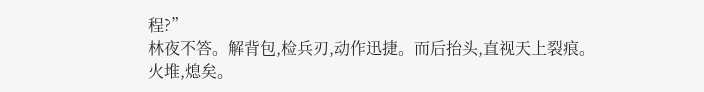程?”
林夜不答。解背包,检兵刃,动作迅捷。而后抬头,直视天上裂痕。
火堆,熄矣。